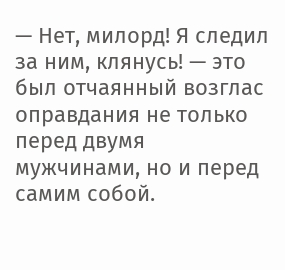— Нет, милорд! Я следил за ним, клянусь! — это был отчаянный возглас оправдания не только перед двумя мужчинами, но и перед самим собой.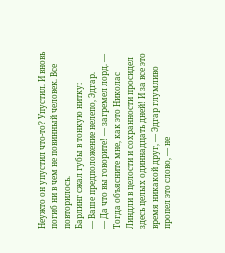Неужто он упустил что-то? Упустил. И вновь погиб ни в чем не повинный человек. Все повторилось.
Барлинг сжал губы в тонкую нитку:
— Ваше предположение нелепо, Эдгар.
— Да что вы говорите! — загремел лорд. — Тогда объясните мне, как это Николас Линдли в целости и сохранности просидел здесь целых одиннадцать дней! И за все это время никакой друг, — Эдгар глумливо пропел это слово, — не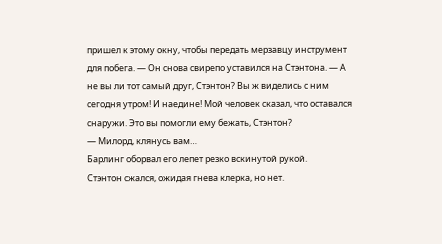пришел к этому окну, чтобы передать мерзавцу инструмент для побега. — Он снова свирепо уставился на Стэнтона. — А не вы ли тот самый друг, Стэнтон? Вы ж виделись с ним сегодня утром! И наедине! Мой человек сказал, что оставался снаружи. Это вы помогли ему бежать, Стэнтон?
— Милорд, клянусь вам…
Барлинг оборвал его лепет резко вскинутой рукой.
Стэнтон сжался, ожидая гнева клерка, но нет.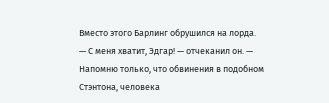Вместо этого Барлинг обрушился на лорда.
— С меня хватит, Эдгар! — отчеканил он. — Напомню только, что обвинения в подобном Стэнтона, человека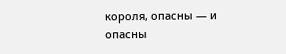короля, опасны — и опасны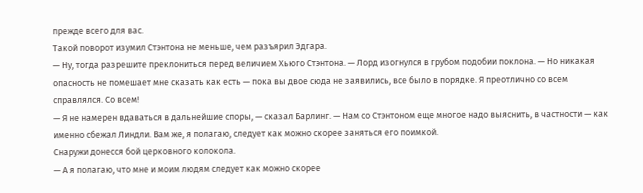прежде всего для вас.
Такой поворот изумил Стэнтона не меньше, чем разъярил Эдгара.
— Ну, тогда разрешите преклониться перед величием Хьюго Стэнтона. — Лорд изогнулся в грубом подобии поклона. — Но никакая опасность не помешает мне сказать как есть — пока вы двое сюда не заявились, все было в порядке. Я преотлично со всем справлялся. Со всем!
— Я не намерен вдаваться в дальнейшие споры, — сказал Барлинг. — Нам со Стэнтоном еще многое надо выяснить, в частности — как именно сбежал Линдли. Вам же, я полагаю, следует как можно скорее заняться его поимкой.
Снаружи донесся бой церковного колокола.
— А я полагаю, что мне и моим людям следует как можно скорее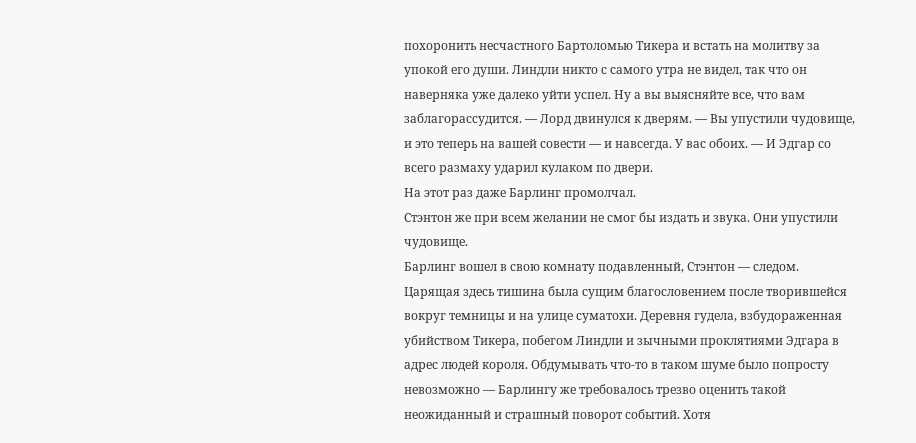похоронить несчастного Бартоломью Тикера и встать на молитву за упокой его души. Линдли никто с самого утра не видел, так что он наверняка уже далеко уйти успел. Ну а вы выясняйте все, что вам заблагорассудится. — Лорд двинулся к дверям. — Вы упустили чудовище, и это теперь на вашей совести — и навсегда. У вас обоих. — И Эдгар со всего размаху ударил кулаком по двери.
На этот раз даже Барлинг промолчал.
Стэнтон же при всем желании не смог бы издать и звука. Они упустили чудовище.
Барлинг вошел в свою комнату подавленный, Стэнтон — следом.
Царящая здесь тишина была сущим благословением после творившейся вокруг темницы и на улице суматохи. Деревня гудела, взбудораженная убийством Тикера, побегом Линдли и зычными проклятиями Эдгара в адрес людей короля. Обдумывать что-то в таком шуме было попросту невозможно — Барлингу же требовалось трезво оценить такой неожиданный и страшный поворот событий. Хотя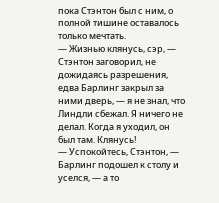пока Стэнтон был с ним, о полной тишине оставалось только мечтать.
— Жизнью клянусь, сэр, — Стэнтон заговорил, не дожидаясь разрешения, едва Барлинг закрыл за ними дверь, — я не знал, что Линдли сбежал. Я ничего не делал. Когда я уходил, он был там. Клянусь!
— Успокойтесь, Стэнтон, — Барлинг подошел к столу и уселся, — а то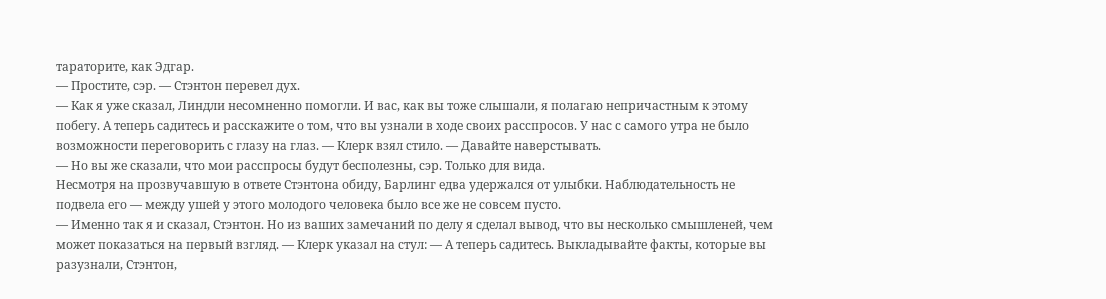тараторите, как Эдгар.
— Простите, сэр. — Стэнтон перевел дух.
— Как я уже сказал, Линдли несомненно помогли. И вас, как вы тоже слышали, я полагаю непричастным к этому побегу. А теперь садитесь и расскажите о том, что вы узнали в ходе своих расспросов. У нас с самого утра не было возможности переговорить с глазу на глаз. — Клерк взял стило. — Давайте наверстывать.
— Но вы же сказали, что мои расспросы будут бесполезны, сэр. Только для вида.
Несмотря на прозвучавшую в ответе Стэнтона обиду, Барлинг едва удержался от улыбки. Наблюдательность не подвела его — между ушей у этого молодого человека было все же не совсем пусто.
— Именно так я и сказал, Стэнтон. Но из ваших замечаний по делу я сделал вывод, что вы несколько смышленей, чем может показаться на первый взгляд. — Клерк указал на стул: — А теперь садитесь. Выкладывайте факты, которые вы разузнали, Стэнтон,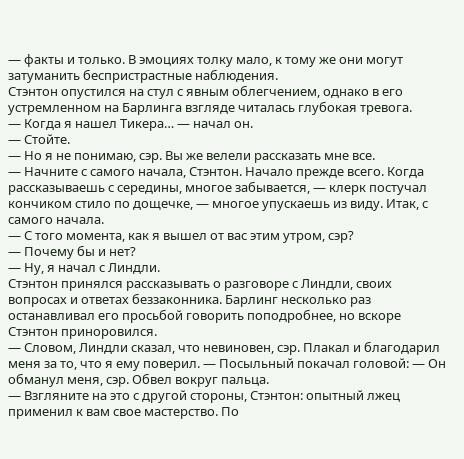— факты и только. В эмоциях толку мало, к тому же они могут затуманить беспристрастные наблюдения.
Стэнтон опустился на стул с явным облегчением, однако в его устремленном на Барлинга взгляде читалась глубокая тревога.
— Когда я нашел Тикера… — начал он.
— Стойте.
— Но я не понимаю, сэр. Вы же велели рассказать мне все.
— Начните с самого начала, Стэнтон. Начало прежде всего. Когда рассказываешь с середины, многое забывается, — клерк постучал кончиком стило по дощечке, — многое упускаешь из виду. Итак, с самого начала.
— С того момента, как я вышел от вас этим утром, сэр?
— Почему бы и нет?
— Ну, я начал с Линдли.
Стэнтон принялся рассказывать о разговоре с Линдли, своих вопросах и ответах беззаконника. Барлинг несколько раз останавливал его просьбой говорить поподробнее, но вскоре Стэнтон приноровился.
— Словом, Линдли сказал, что невиновен, сэр. Плакал и благодарил меня за то, что я ему поверил. — Посыльный покачал головой: — Он обманул меня, сэр. Обвел вокруг пальца.
— Взгляните на это с другой стороны, Стэнтон: опытный лжец применил к вам свое мастерство. По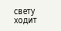свету ходит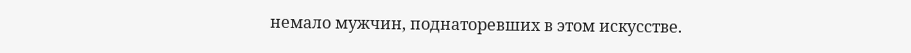немало мужчин, поднаторевших в этом искусстве.